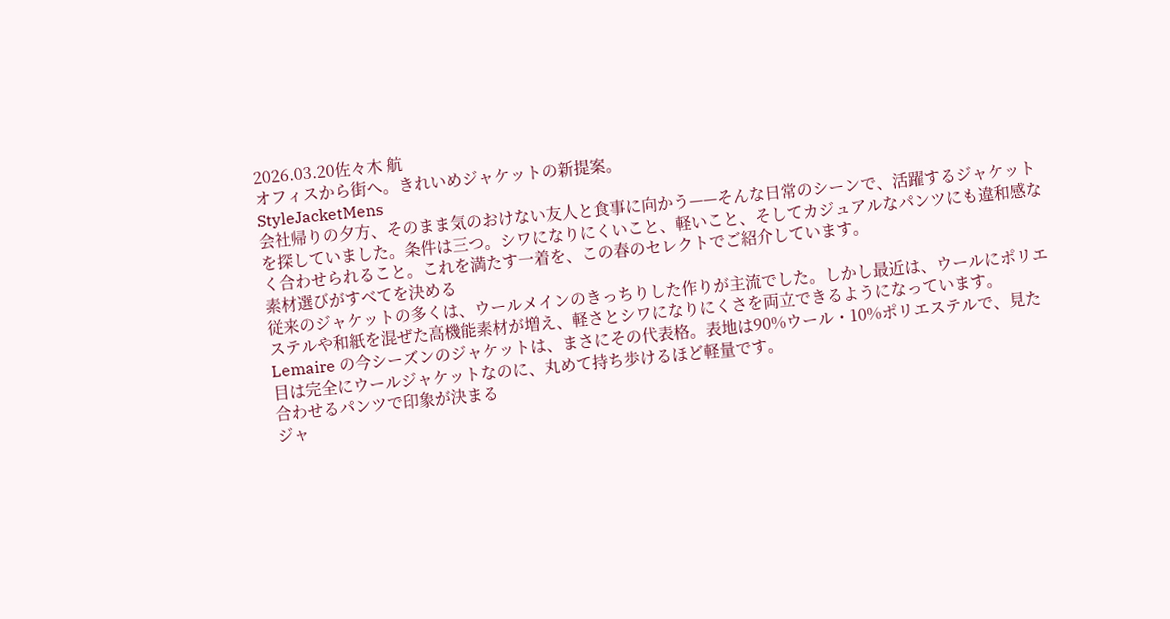2026.03.20佐々木 航
オフィスから街へ。きれいめジャケットの新提案。
StyleJacketMens
会社帰りの夕方、そのまま気のおけない友人と食事に向かう——そんな日常のシーンで、活躍するジャケットを探していました。条件は三つ。シワになりにくいこと、軽いこと、そしてカジュアルなパンツにも違和感なく合わせられること。これを満たす一着を、この春のセレクトでご紹介しています。
素材選びがすべてを決める
従来のジャケットの多くは、ウールメインのきっちりした作りが主流でした。しかし最近は、ウールにポリエステルや和紙を混ぜた高機能素材が増え、軽さとシワになりにくさを両立できるようになっています。Lemaire の今シーズンのジャケットは、まさにその代表格。表地は90%ウール・10%ポリエステルで、見た目は完全にウールジャケットなのに、丸めて持ち歩けるほど軽量です。
合わせるパンツで印象が決まる
ジャ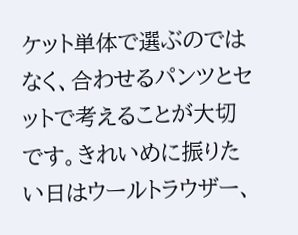ケット単体で選ぶのではなく、合わせるパンツとセットで考えることが大切です。きれいめに振りたい日はウールトラウザー、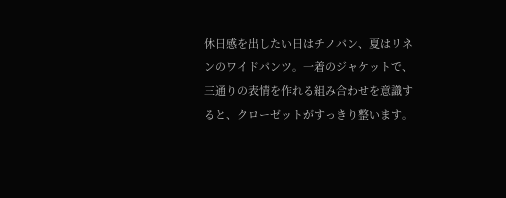休日感を出したい日はチノパン、夏はリネンのワイドパンツ。一着のジャケットで、三通りの表情を作れる組み合わせを意識すると、クローゼットがすっきり整います。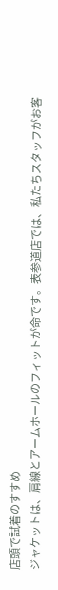店頭で試着のすすめ
ジャケットは、肩線とアームホールのフィットが命です。表参道店では、私たちスタッフがお客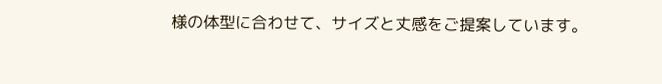様の体型に合わせて、サイズと丈感をご提案しています。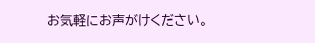お気軽にお声がけください。